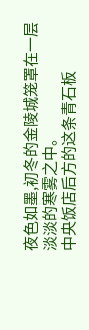夜色如墨,初冬的金陵城笼罩在一层淡淡的寒雾之中。
中央饭店后方的这条青石板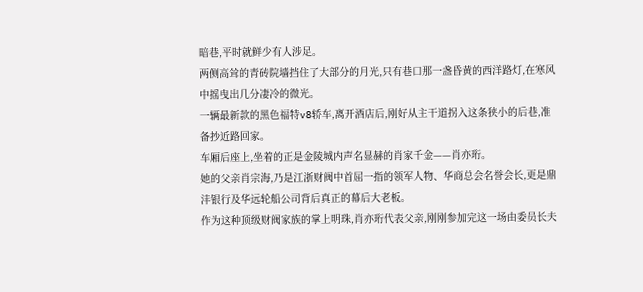暗巷,平时就鲜少有人涉足。
两侧高耸的青砖院墙挡住了大部分的月光,只有巷口那一盏昏黄的西洋路灯,在寒风中摇曳出几分凄冷的微光。
一辆最新款的黑色福特v8轿车,离开酒店后,刚好从主干道拐入这条狭小的后巷,准备抄近路回家。
车厢后座上,坐着的正是金陵城内声名显赫的肖家千金——肖亦珩。
她的父亲肖宗海,乃是江浙财阀中首屈一指的领军人物、华商总会名誉会长,更是鼎沣银行及华远轮船公司背后真正的幕后大老板。
作为这种顶级财阀家族的掌上明珠,肖亦珩代表父亲,刚刚参加完这一场由委员长夫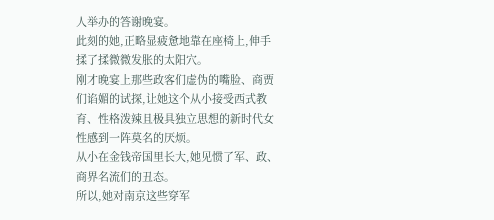人举办的答谢晚宴。
此刻的她,正略显疲惫地靠在座椅上,伸手揉了揉微微发胀的太阳穴。
刚才晚宴上那些政客们虚伪的嘴脸、商贾们谄媚的试探,让她这个从小接受西式教育、性格泼辣且极具独立思想的新时代女性感到一阵莫名的厌烦。
从小在金钱帝国里长大,她见惯了军、政、商界名流们的丑态。
所以,她对南京这些穿军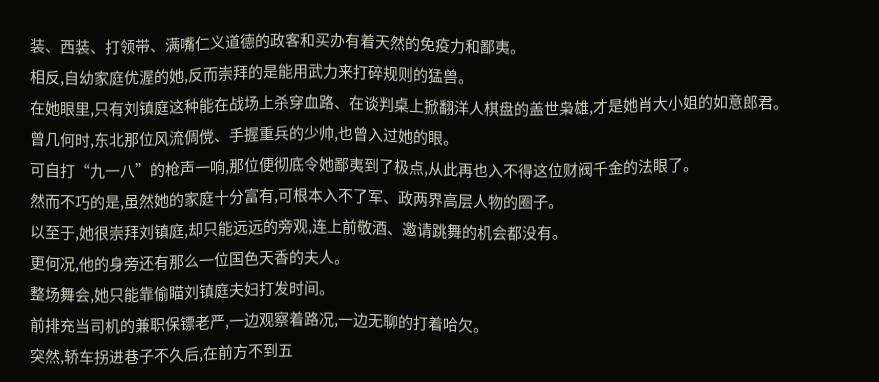装、西装、打领带、满嘴仁义道德的政客和买办有着天然的免疫力和鄙夷。
相反,自幼家庭优渥的她,反而崇拜的是能用武力来打碎规则的猛兽。
在她眼里,只有刘镇庭这种能在战场上杀穿血路、在谈判桌上掀翻洋人棋盘的盖世枭雄,才是她肖大小姐的如意郎君。
曾几何时,东北那位风流倜傥、手握重兵的少帅,也曾入过她的眼。
可自打“九一八”的枪声一响,那位便彻底令她鄙夷到了极点,从此再也入不得这位财阀千金的法眼了。
然而不巧的是,虽然她的家庭十分富有,可根本入不了军、政两界高层人物的圈子。
以至于,她很崇拜刘镇庭,却只能远远的旁观,连上前敬酒、邀请跳舞的机会都没有。
更何况,他的身旁还有那么一位国色天香的夫人。
整场舞会,她只能靠偷瞄刘镇庭夫妇打发时间。
前排充当司机的兼职保镖老严,一边观察着路况,一边无聊的打着哈欠。
突然,轿车拐进巷子不久后,在前方不到五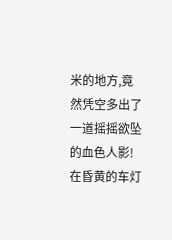米的地方,竟然凭空多出了一道摇摇欲坠的血色人影!
在昏黄的车灯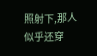照射下,那人似乎还穿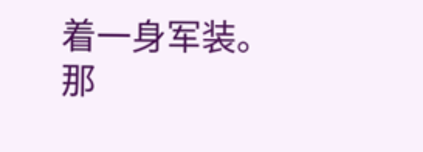着一身军装。
那